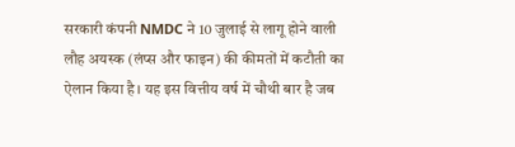सरकारी कंपनी NMDC ने 10 जुलाई से लागू होने वाली लौह अयस्क (लंप्स और फाइन) की कीमतों में कटौती का ऐलान किया है। यह इस वित्तीय वर्ष में चौथी बार है जब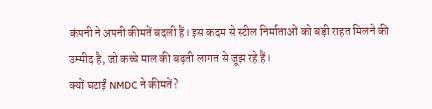कंपनी ने अपनी कीमतें बदली हैं। इस कदम से स्टील निर्माताओं को बड़ी राहत मिलने की उम्मीद है, जो कच्चे माल की बढ़ती लागत से जूझ रहे हैं।
क्यों घटाईं NMDC ने कीमतें?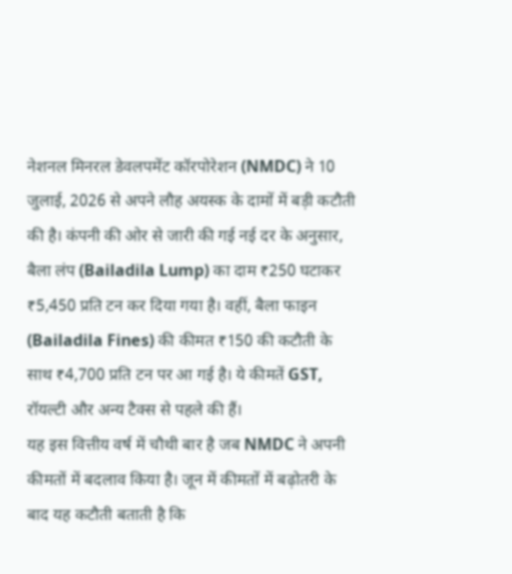नेशनल मिनरल डेवलपमेंट कॉरपोरेशन (NMDC) ने 10 जुलाई, 2026 से अपने लौह अयस्क के दामों में बड़ी कटौती की है। कंपनी की ओर से जारी की गई नई दर के अनुसार, बैला लंप (Bailadila Lump) का दाम ₹250 घटाकर ₹5,450 प्रति टन कर दिया गया है। वहीं, बैला फाइन (Bailadila Fines) की कीमत ₹150 की कटौती के साथ ₹4,700 प्रति टन पर आ गई है। ये कीमतें GST, रॉयल्टी और अन्य टैक्स से पहले की हैं।
यह इस वित्तीय वर्ष में चौथी बार है जब NMDC ने अपनी कीमतों में बदलाव किया है। जून में कीमतों में बढ़ोतरी के बाद यह कटौती बताती है कि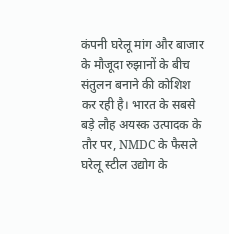कंपनी घरेलू मांग और बाजार के मौजूदा रुझानों के बीच संतुलन बनाने की कोशिश कर रही है। भारत के सबसे बड़े लौह अयस्क उत्पादक के तौर पर, NMDC के फैसले घरेलू स्टील उद्योग के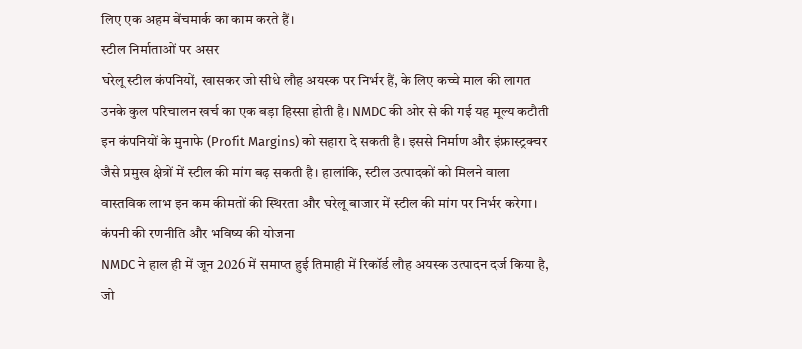लिए एक अहम बेंचमार्क का काम करते हैं।
स्टील निर्माताओं पर असर
घरेलू स्टील कंपनियों, खासकर जो सीधे लौह अयस्क पर निर्भर हैं, के लिए कच्चे माल की लागत उनके कुल परिचालन खर्च का एक बड़ा हिस्सा होती है। NMDC की ओर से की गई यह मूल्य कटौती इन कंपनियों के मुनाफे (Profit Margins) को सहारा दे सकती है। इससे निर्माण और इंफ्रास्ट्रक्चर जैसे प्रमुख क्षेत्रों में स्टील की मांग बढ़ सकती है। हालांकि, स्टील उत्पादकों को मिलने वाला वास्तविक लाभ इन कम कीमतों की स्थिरता और घरेलू बाजार में स्टील की मांग पर निर्भर करेगा।
कंपनी की रणनीति और भविष्य की योजना
NMDC ने हाल ही में जून 2026 में समाप्त हुई तिमाही में रिकॉर्ड लौह अयस्क उत्पादन दर्ज किया है, जो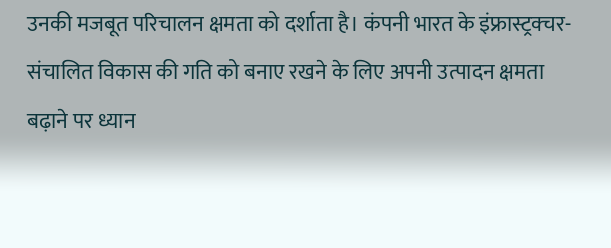उनकी मजबूत परिचालन क्षमता को दर्शाता है। कंपनी भारत के इंफ्रास्ट्रक्चर-संचालित विकास की गति को बनाए रखने के लिए अपनी उत्पादन क्षमता बढ़ाने पर ध्यान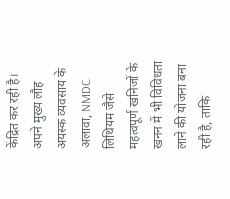केंद्रित कर रही है। अपने मुख्य लौह अयस्क व्यवसाय के अलावा, NMDC लिथियम जैसे महत्वपूर्ण खनिजों के खनन में भी विविधता लाने की योजना बना रही है, ताकि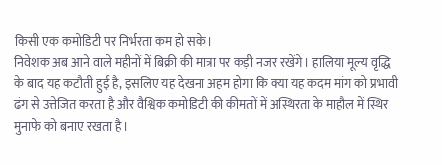किसी एक कमोडिटी पर निर्भरता कम हो सके।
निवेशक अब आने वाले महीनों में बिक्री की मात्रा पर कड़ी नजर रखेंगे। हालिया मूल्य वृद्धि के बाद यह कटौती हुई है, इसलिए यह देखना अहम होगा कि क्या यह कदम मांग को प्रभावी ढंग से उत्तेजित करता है और वैश्विक कमोडिटी की कीमतों में अस्थिरता के माहौल में स्थिर मुनाफे को बनाए रखता है।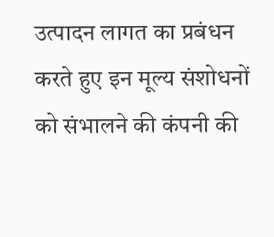उत्पादन लागत का प्रबंधन करते हुए इन मूल्य संशोधनों को संभालने की कंपनी की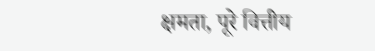क्षमता, पूरे वित्तीय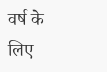वर्ष के लिए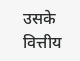उसके वित्तीय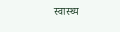स्वास्थ्य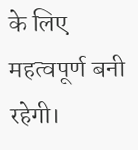के लिए महत्वपूर्ण बनी रहेगी।